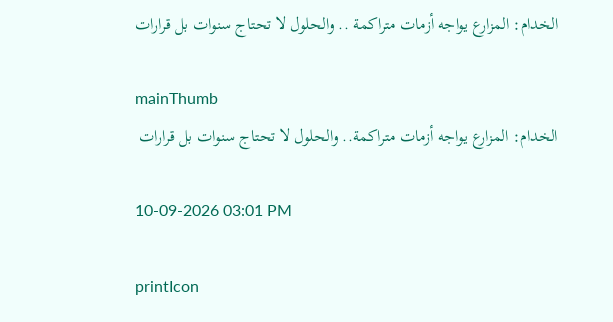الخدام: المزارع يواجه أزمات متراكمة .. والحلول لا تحتاج سنوات بل قرارات

mainThumb
الخدام: المزارع يواجه أزمات متراكمة.. والحلول لا تحتاج سنوات بل قرارات

10-09-2026 03:01 PM

printIcon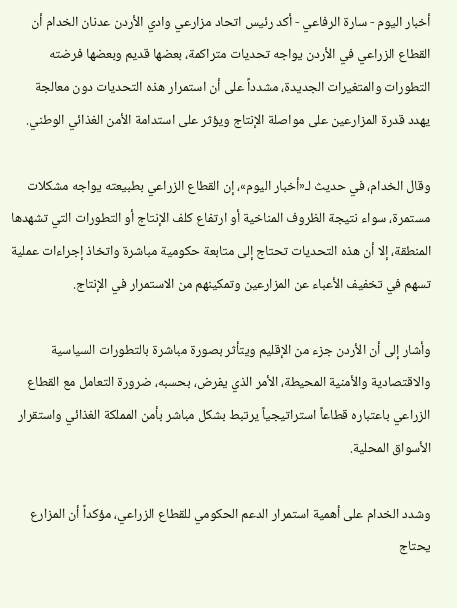أخبار اليوم - سارة الرفاعي - أكد رئيس اتحاد مزارعي وادي الأردن عدنان الخدام أن القطاع الزراعي في الأردن يواجه تحديات متراكمة، بعضها قديم وبعضها فرضته التطورات والمتغيرات الجديدة، مشدداً على أن استمرار هذه التحديات دون معالجة يهدد قدرة المزارعين على مواصلة الإنتاج ويؤثر على استدامة الأمن الغذائي الوطني.

وقال الخدام، في حديث لـ«أخبار اليوم»، إن القطاع الزراعي بطبيعته يواجه مشكلات مستمرة، سواء نتيجة الظروف المناخية أو ارتفاع كلف الإنتاج أو التطورات التي تشهدها المنطقة، إلا أن هذه التحديات تحتاج إلى متابعة حكومية مباشرة واتخاذ إجراءات عملية تسهم في تخفيف الأعباء عن المزارعين وتمكينهم من الاستمرار في الإنتاج.

وأشار إلى أن الأردن جزء من الإقليم ويتأثر بصورة مباشرة بالتطورات السياسية والاقتصادية والأمنية المحيطة، الأمر الذي يفرض، بحسبه، ضرورة التعامل مع القطاع الزراعي باعتباره قطاعاً استراتيجياً يرتبط بشكل مباشر بأمن المملكة الغذائي واستقرار الأسواق المحلية.

وشدد الخدام على أهمية استمرار الدعم الحكومي للقطاع الزراعي، مؤكداً أن المزارع يحتاج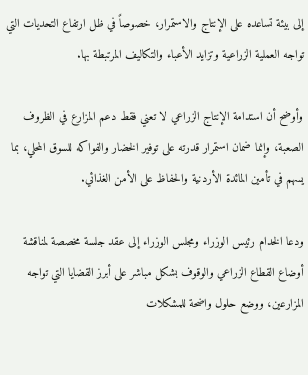إلى بيئة تساعده على الإنتاج والاستمرار، خصوصاً في ظل ارتفاع التحديات التي تواجه العملية الزراعية وتزايد الأعباء والتكاليف المرتبطة بها.

وأوضح أن استدامة الإنتاج الزراعي لا تعني فقط دعم المزارع في الظروف الصعبة، وإنما ضمان استمرار قدرته على توفير الخضار والفواكه للسوق المحلي، بما يسهم في تأمين المائدة الأردنية والحفاظ على الأمن الغذائي.

ودعا الخدام رئيس الوزراء ومجلس الوزراء إلى عقد جلسة مخصصة لمناقشة أوضاع القطاع الزراعي والوقوف بشكل مباشر على أبرز القضايا التي تواجه المزارعين، ووضع حلول واضحة للمشكلات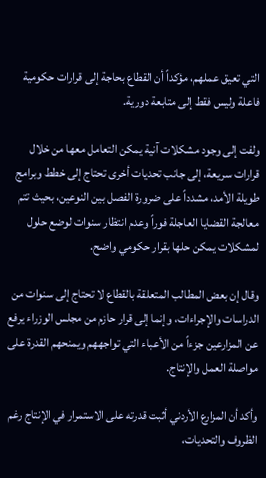التي تعيق عملهم، مؤكداً أن القطاع بحاجة إلى قرارات حكومية فاعلة وليس فقط إلى متابعة دورية.

ولفت إلى وجود مشكلات آنية يمكن التعامل معها من خلال قرارات سريعة، إلى جانب تحديات أخرى تحتاج إلى خطط وبرامج طويلة الأمد، مشدداً على ضرورة الفصل بين النوعين، بحيث تتم معالجة القضايا العاجلة فوراً وعدم انتظار سنوات لوضع حلول لمشكلات يمكن حلها بقرار حكومي واضح.

وقال إن بعض المطالب المتعلقة بالقطاع لا تحتاج إلى سنوات من الدراسات والإجراءات، وإنما إلى قرار حازم من مجلس الوزراء يرفع عن المزارعين جزءاً من الأعباء التي تواجههم ويمنحهم القدرة على مواصلة العمل والإنتاج.

وأكد أن المزارع الأردني أثبت قدرته على الاستمرار في الإنتاج رغم الظروف والتحديات،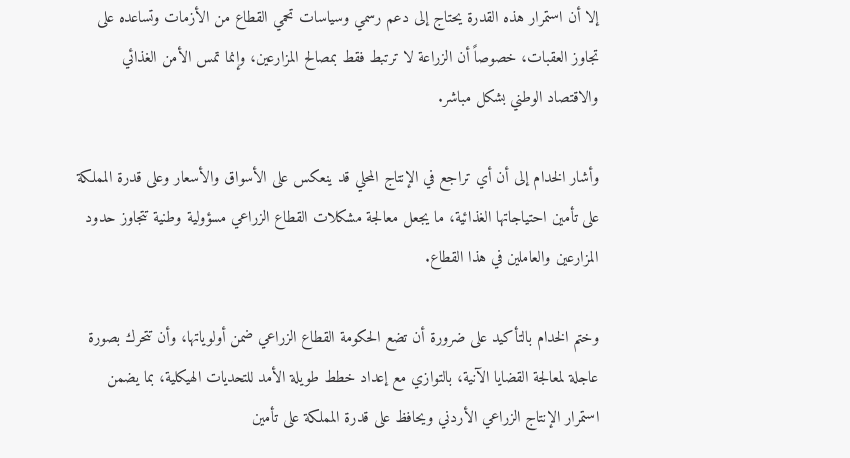إلا أن استمرار هذه القدرة يحتاج إلى دعم رسمي وسياسات تحمي القطاع من الأزمات وتساعده على تجاوز العقبات، خصوصاً أن الزراعة لا ترتبط فقط بمصالح المزارعين، وإنما تمس الأمن الغذائي والاقتصاد الوطني بشكل مباشر.

وأشار الخدام إلى أن أي تراجع في الإنتاج المحلي قد ينعكس على الأسواق والأسعار وعلى قدرة المملكة على تأمين احتياجاتها الغذائية، ما يجعل معالجة مشكلات القطاع الزراعي مسؤولية وطنية تتجاوز حدود المزارعين والعاملين في هذا القطاع.

وختم الخدام بالتأكيد على ضرورة أن تضع الحكومة القطاع الزراعي ضمن أولوياتها، وأن تتحرك بصورة عاجلة لمعالجة القضايا الآنية، بالتوازي مع إعداد خطط طويلة الأمد للتحديات الهيكلية، بما يضمن استمرار الإنتاج الزراعي الأردني ويحافظ على قدرة المملكة على تأمين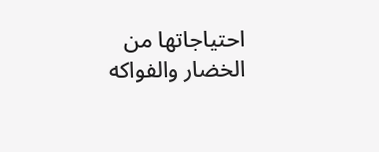احتياجاتها من الخضار والفواكه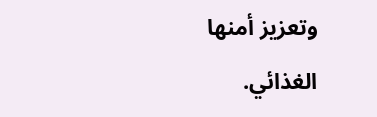وتعزيز أمنها الغذائي.